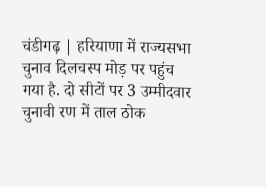चंडीगढ़ | हरियाणा में राज्यसभा चुनाव दिलचस्प मोड़ पर पहुंच गया है. दो सीटों पर 3 उम्मीदवार चुनावी रण में ताल ठोक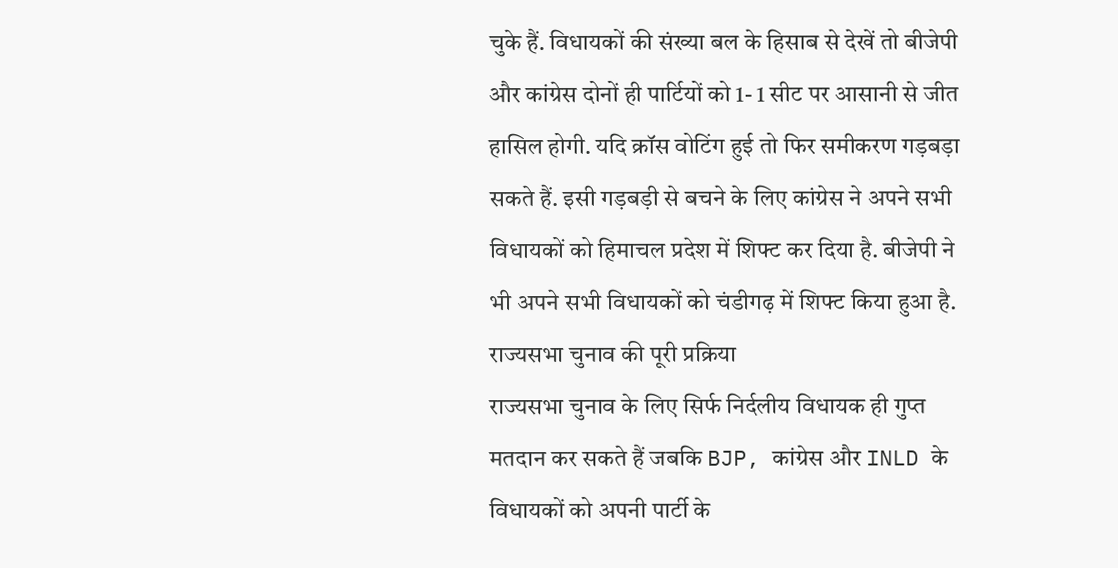चुके हैं. विधायकों की संख्या बल के हिसाब से देखें तो बीजेपी और कांग्रेस दोनों ही पार्टियों को 1- 1 सीट पर आसानी से जीत हासिल होगी. यदि क्रॉस वोटिंग हुई तो फिर समीकरण गड़बड़ा सकते हैं. इसी गड़बड़ी से बचने के लिए कांग्रेस ने अपने सभी विधायकों को हिमाचल प्रदेश में शिफ्ट कर दिया है. बीजेपी ने भी अपने सभी विधायकों को चंडीगढ़ में शिफ्ट किया हुआ है.
राज्यसभा चुनाव की पूरी प्रक्रिया
राज्यसभा चुनाव के लिए सिर्फ निर्दलीय विधायक ही गुप्त मतदान कर सकते हैं जबकि BJP, कांग्रेस और INLD के विधायकों को अपनी पार्टी के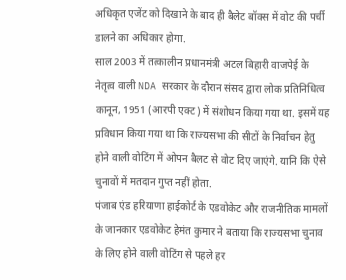अधिकृत एजेंट को दिखाने के बाद ही बैलेट बॉक्स में वोट की पर्ची डालने का अधिकार होगा.
साल 2003 में तत्कालीन प्रधानमंत्री अटल बिहारी वाजपेई के नेतृत्व वाली NDA सरकार के दौरान संसद द्वारा लोक प्रतिनिधित्व कानून, 1951 (आरपी एक्ट) में संशोधन किया गया था. इसमें यह प्रविधान किया गया था कि राज्यसभा की सीटों के निर्वाचन हेतु होने वाली वोटिंग में ओपन बैलट से वोट दिए जाएंगे. यानि कि ऐसे चुनावों में मतदान गुप्त नहीं होता.
पंजाब एंड हरियाणा हाईकोर्ट के एडवोकेट और राजनीतिक मामलों के जानकार एडवोकेट हेमंत कुमार ने बताया कि राज्यसभा चुनाव के लिए होने वाली वोटिंग से पहले हर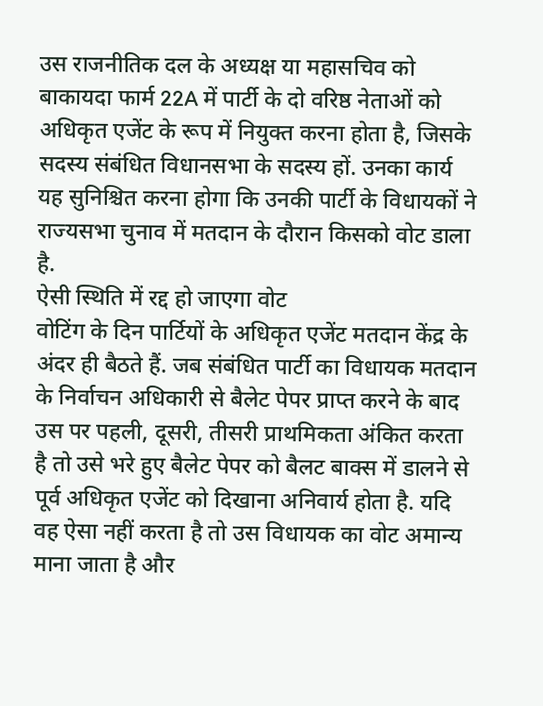उस राजनीतिक दल के अध्यक्ष या महासचिव को बाकायदा फार्म 22A में पार्टी के दो वरिष्ठ नेताओं को अधिकृत एजेंट के रूप में नियुक्त करना होता है, जिसके सदस्य संबंधित विधानसभा के सदस्य हों. उनका कार्य यह सुनिश्चित करना होगा कि उनकी पार्टी के विधायकों ने राज्यसभा चुनाव में मतदान के दौरान किसको वोट डाला है.
ऐसी स्थिति में रद्द हो जाएगा वोट
वोटिंग के दिन पार्टियों के अधिकृत एजेंट मतदान केंद्र के अंदर ही बैठते हैं. जब संबंधित पार्टी का विधायक मतदान के निर्वाचन अधिकारी से बैलेट पेपर प्राप्त करने के बाद उस पर पहली, दूसरी, तीसरी प्राथमिकता अंकित करता है तो उसे भरे हुए बैलेट पेपर को बैलट बाक्स में डालने से पूर्व अधिकृत एजेंट को दिखाना अनिवार्य होता है. यदि वह ऐसा नहीं करता है तो उस विधायक का वोट अमान्य माना जाता है और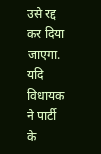उसे रद्द कर दिया जाएगा.
यदि विधायक ने पार्टी के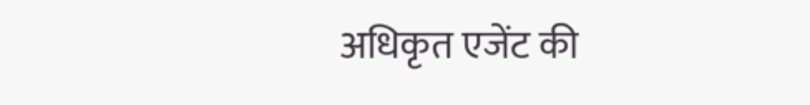अधिकृत एजेंट की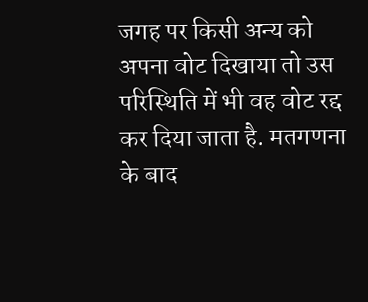जगह पर किसी अन्य को अपना वोट दिखाया तो उस परिस्थिति में भी वह वोट रद्द कर दिया जाता है. मतगणना के बाद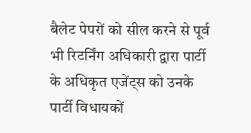बैलेट पेपरों को सील करने से पूर्व भी रिटर्निंग अधिकारी द्वारा पार्टी के अधिकृत एजेंट्स को उनके पार्टी विधायकों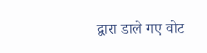द्वारा डाले गए वोट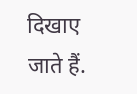दिखाए जाते हैं.